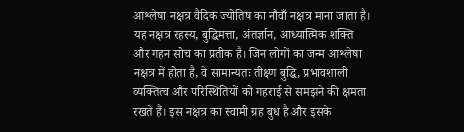आश्लेषा नक्षत्र वैदिक ज्योतिष का नौवाँ नक्षत्र माना जाता है। यह नक्षत्र रहस्य, बुद्धिमत्ता, अंतर्ज्ञान, आध्यात्मिक शक्ति और गहन सोच का प्रतीक है। जिन लोगों का जन्म आश्लेषा नक्षत्र में होता है, वे सामान्यतः तीक्ष्ण बुद्धि, प्रभावशाली व्यक्तित्व और परिस्थितियों को गहराई से समझने की क्षमता रखते हैं। इस नक्षत्र का स्वामी ग्रह बुध है और इसके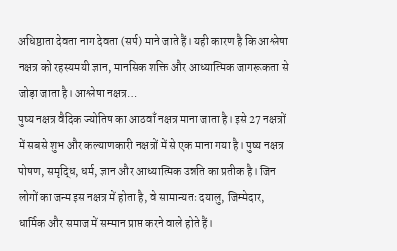अधिष्ठाता देवता नाग देवता (सर्प) माने जाते हैं। यही कारण है कि आश्लेषा नक्षत्र को रहस्यमयी ज्ञान, मानसिक शक्ति और आध्यात्मिक जागरूकता से जोड़ा जाता है। आश्लेषा नक्षत्र…
पुष्य नक्षत्र वैदिक ज्योतिष का आठवाँ नक्षत्र माना जाता है। इसे 27 नक्षत्रों में सबसे शुभ और कल्याणकारी नक्षत्रों में से एक माना गया है। पुष्य नक्षत्र पोषण, समृद्धि, धर्म, ज्ञान और आध्यात्मिक उन्नति का प्रतीक है। जिन लोगों का जन्म इस नक्षत्र में होता है, वे सामान्यतः दयालु, जिम्मेदार, धार्मिक और समाज में सम्मान प्राप्त करने वाले होते हैं।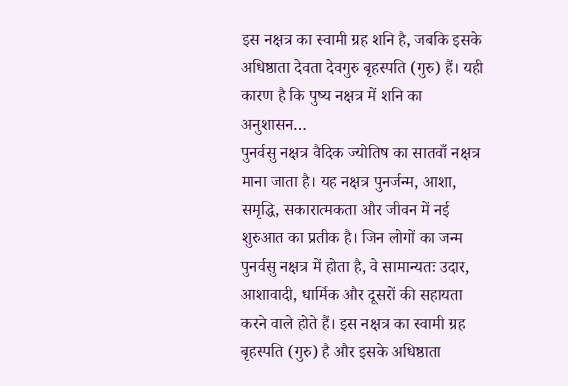इस नक्षत्र का स्वामी ग्रह शनि है, जबकि इसके अधिष्ठाता देवता देवगुरु बृहस्पति (गुरु) हैं। यही कारण है कि पुष्य नक्षत्र में शनि का अनुशासन…
पुनर्वसु नक्षत्र वैदिक ज्योतिष का सातवाँ नक्षत्र माना जाता है। यह नक्षत्र पुनर्जन्म, आशा, समृद्धि, सकारात्मकता और जीवन में नई शुरुआत का प्रतीक है। जिन लोगों का जन्म पुनर्वसु नक्षत्र में होता है, वे सामान्यतः उदार, आशावादी, धार्मिक और दूसरों की सहायता करने वाले होते हैं। इस नक्षत्र का स्वामी ग्रह बृहस्पति (गुरु) है और इसके अधिष्ठाता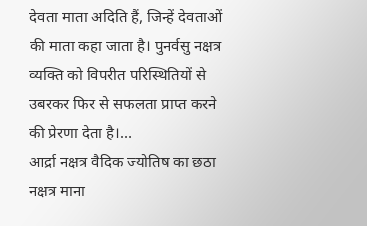देवता माता अदिति हैं, जिन्हें देवताओं की माता कहा जाता है। पुनर्वसु नक्षत्र व्यक्ति को विपरीत परिस्थितियों से उबरकर फिर से सफलता प्राप्त करने की प्रेरणा देता है।…
आर्द्रा नक्षत्र वैदिक ज्योतिष का छठा नक्षत्र माना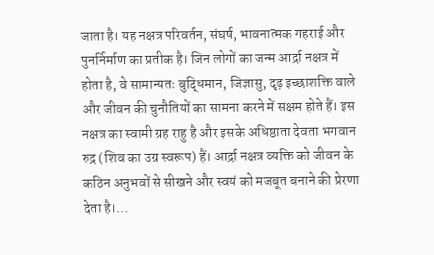जाता है। यह नक्षत्र परिवर्तन, संघर्ष, भावनात्मक गहराई और पुनर्निर्माण का प्रतीक है। जिन लोगों का जन्म आर्द्रा नक्षत्र में होता है, वे सामान्यतः बुद्धिमान, जिज्ञासु, दृढ़ इच्छाशक्ति वाले और जीवन की चुनौतियों का सामना करने में सक्षम होते हैं। इस नक्षत्र का स्वामी ग्रह राहु है और इसके अधिष्ठाता देवता भगवान रुद्र (शिव का उग्र स्वरूप) हैं। आर्द्रा नक्षत्र व्यक्ति को जीवन के कठिन अनुभवों से सीखने और स्वयं को मजबूत बनाने की प्रेरणा देता है।…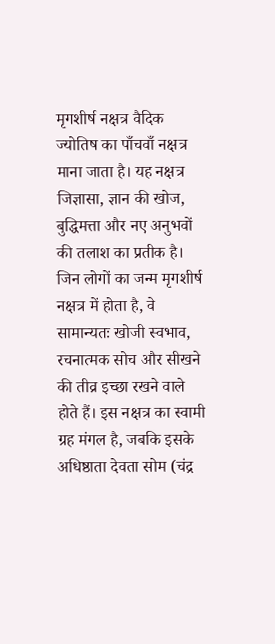मृगशीर्ष नक्षत्र वैदिक ज्योतिष का पाँचवाँ नक्षत्र माना जाता है। यह नक्षत्र जिज्ञासा, ज्ञान की खोज, बुद्धिमत्ता और नए अनुभवों की तलाश का प्रतीक है। जिन लोगों का जन्म मृगशीर्ष नक्षत्र में होता है, वे सामान्यतः खोजी स्वभाव, रचनात्मक सोच और सीखने की तीव्र इच्छा रखने वाले होते हैं। इस नक्षत्र का स्वामी ग्रह मंगल है, जबकि इसके अधिष्ठाता देवता सोम (चंद्र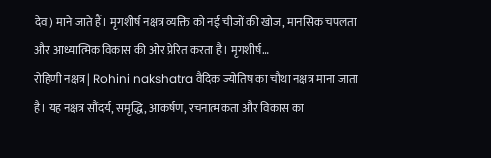देव) माने जाते हैं। मृगशीर्ष नक्षत्र व्यक्ति को नई चीजों की खोज, मानसिक चपलता और आध्यात्मिक विकास की ओर प्रेरित करता है। मृगशीर्ष…
रोहिणी नक्षत्र | Rohini nakshatra वैदिक ज्योतिष का चौथा नक्षत्र माना जाता है। यह नक्षत्र सौंदर्य, समृद्धि, आकर्षण, रचनात्मकता और विकास का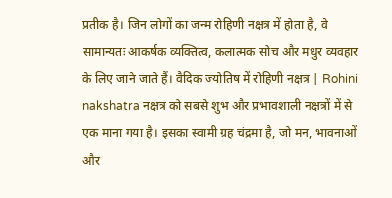प्रतीक है। जिन लोगों का जन्म रोहिणी नक्षत्र में होता है, वे सामान्यतः आकर्षक व्यक्तित्व, कलात्मक सोच और मधुर व्यवहार के लिए जाने जाते हैं। वैदिक ज्योतिष में रोहिणी नक्षत्र | Rohini nakshatra नक्षत्र को सबसे शुभ और प्रभावशाली नक्षत्रों में से एक माना गया है। इसका स्वामी ग्रह चंद्रमा है, जो मन, भावनाओं और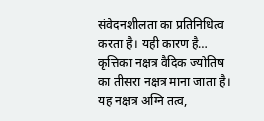संवेदनशीलता का प्रतिनिधित्व करता है। यही कारण है…
कृत्तिका नक्षत्र वैदिक ज्योतिष का तीसरा नक्षत्र माना जाता है। यह नक्षत्र अग्नि तत्व,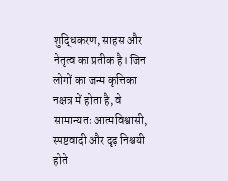शुद्धिकरण, साहस और नेतृत्व का प्रतीक है। जिन लोगों का जन्म कृत्तिका नक्षत्र में होता है, वे सामान्यतः आत्मविश्वासी, स्पष्टवादी और दृढ़ निश्चयी होते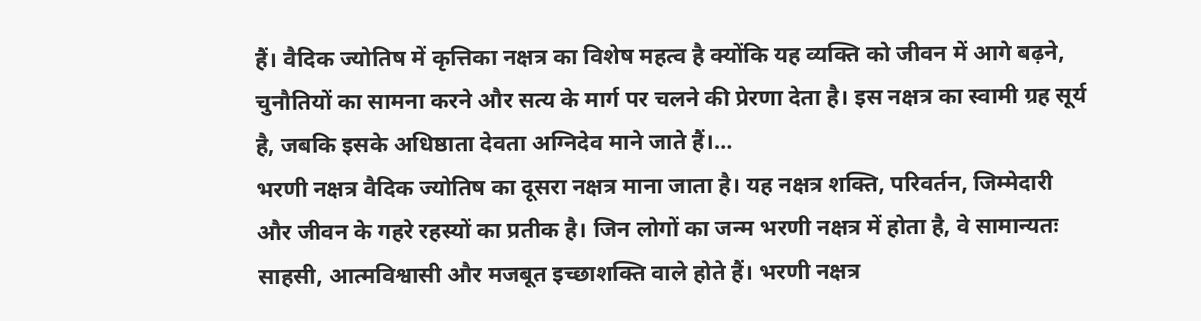हैं। वैदिक ज्योतिष में कृत्तिका नक्षत्र का विशेष महत्व है क्योंकि यह व्यक्ति को जीवन में आगे बढ़ने, चुनौतियों का सामना करने और सत्य के मार्ग पर चलने की प्रेरणा देता है। इस नक्षत्र का स्वामी ग्रह सूर्य है, जबकि इसके अधिष्ठाता देवता अग्निदेव माने जाते हैं।…
भरणी नक्षत्र वैदिक ज्योतिष का दूसरा नक्षत्र माना जाता है। यह नक्षत्र शक्ति, परिवर्तन, जिम्मेदारी और जीवन के गहरे रहस्यों का प्रतीक है। जिन लोगों का जन्म भरणी नक्षत्र में होता है, वे सामान्यतः साहसी, आत्मविश्वासी और मजबूत इच्छाशक्ति वाले होते हैं। भरणी नक्षत्र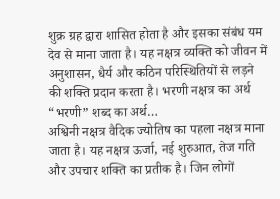शुक्र ग्रह द्वारा शासित होता है और इसका संबंध यम देव से माना जाता है। यह नक्षत्र व्यक्ति को जीवन में अनुशासन, धैर्य और कठिन परिस्थितियों से लड़ने की शक्ति प्रदान करता है। भरणी नक्षत्र का अर्थ “भरणी” शब्द का अर्थ…
अश्विनी नक्षत्र वैदिक ज्योतिष का पहला नक्षत्र माना जाता है। यह नक्षत्र ऊर्जा, नई शुरुआत, तेज गति और उपचार शक्ति का प्रतीक है। जिन लोगों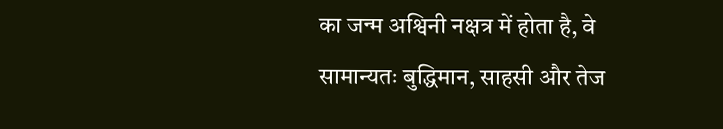का जन्म अश्विनी नक्षत्र में होता है, वे सामान्यतः बुद्धिमान, साहसी और तेज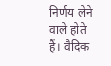निर्णय लेने वाले होते हैं। वैदिक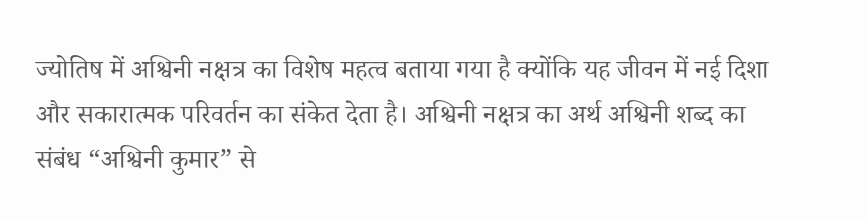ज्योतिष में अश्विनी नक्षत्र का विशेष महत्व बताया गया है क्योंकि यह जीवन में नई दिशा और सकारात्मक परिवर्तन का संकेत देता है। अश्विनी नक्षत्र का अर्थ अश्विनी शब्द का संबंध “अश्विनी कुमार” से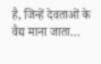है, जिन्हें देवताओं के वैद्य माना जाता…